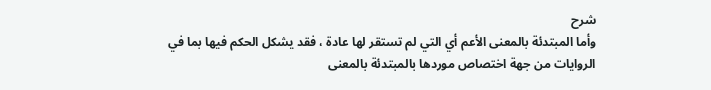شرح
وأما المبتدئة بالمعنى الأعم أي التي لم تستقر لها عادة ، فقد يشكل الحكم فيها بما في الروايات من جهة اختصاص موردها بالمبتدئة بالمعنى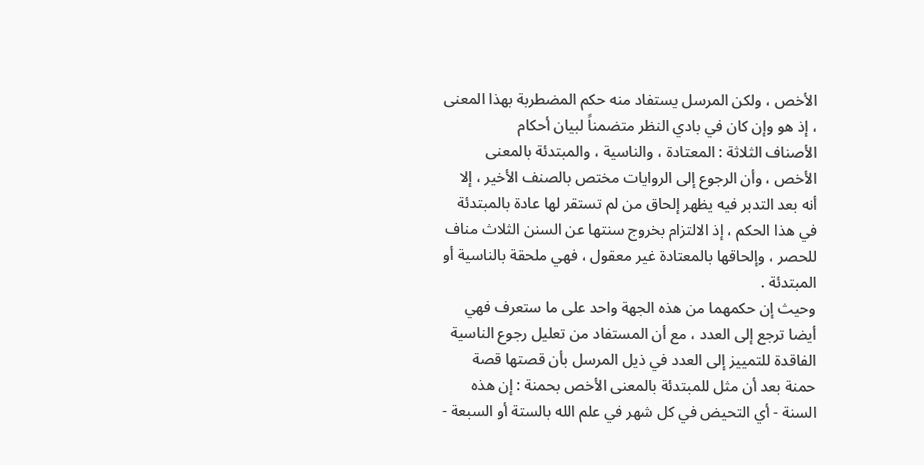الأخص ، ولكن المرسل يستفاد منه حكم المضطربة بهذا المعنى ، إذ هو وإن كان في بادي النظر متضمناً لبيان أحكام
الأصناف الثلاثة : المعتادة ، والناسية ، والمبتدئة بالمعنى الأخص ، وأن الرجوع إلى الروايات مختص بالصنف الأخير ، إلا أنه بعد التدبر فيه يظهر إلحاق من لم تستقر لها عادة بالمبتدئة في هذا الحكم ، إذ الالتزام بخروج سنتها عن السنن الثلاث مناف للحصر ، وإلحاقها بالمعتادة غير معقول ، فهي ملحقة بالناسية أو المبتدئة .
وحيث إن حكمهما من هذه الجهة واحد على ما ستعرف فهي أيضا ترجع إلى العدد ، مع أن المستفاد من تعليل رجوع الناسية الفاقدة للتمييز إلى العدد في ذيل المرسل بأن قصتها قصة حمنة بعد أن مثل للمبتدئة بالمعنى الأخص بحمنة : إن هذه السنة - أي التحيض في كل شهر في علم الله بالستة أو السبعة -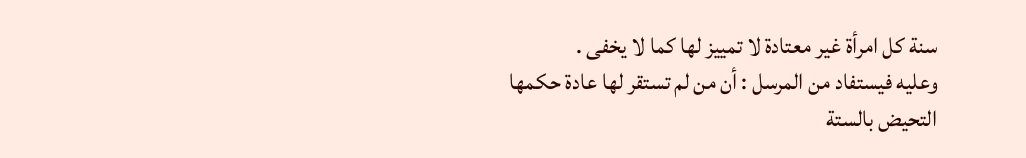سنة كل امرأة غير معتادة لا تمييز لها كما لا يخفى .
وعليه فيستفاد من المرسل : أن من لم تستقر لها عادة حكمها التحيض بالستة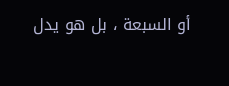أو السبعة ، بل هو يدل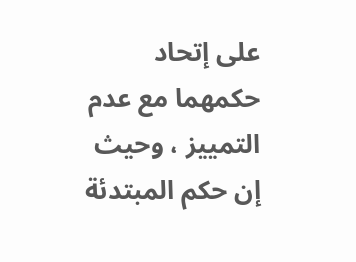على إتحاد حكمهما مع عدم التمييز ، وحيث إن حكم المبتدئة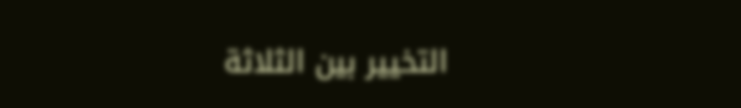التخيير بين الثلاثة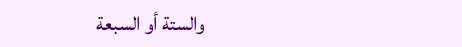والستة أو السبعة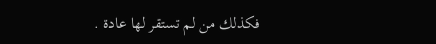فكذلك من لم تستقر لها عادة .